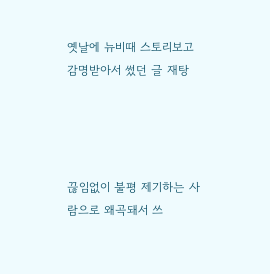옛날에 뉴비때 스토리보고 감명받아서 썼던 글 재탕




끊임없이 불평 제기하는 사람으로 왜곡돼서 쓰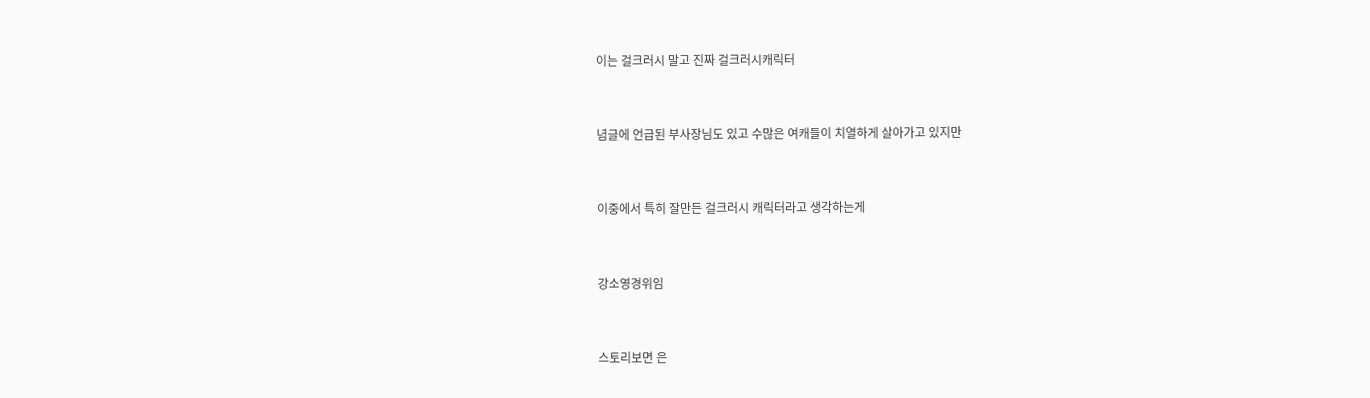이는 걸크러시 말고 진짜 걸크러시캐릭터


념글에 언급된 부사장님도 있고 수많은 여캐들이 치열하게 살아가고 있지만


이중에서 특히 잘만든 걸크러시 캐릭터라고 생각하는게


강소영경위임


스토리보면 은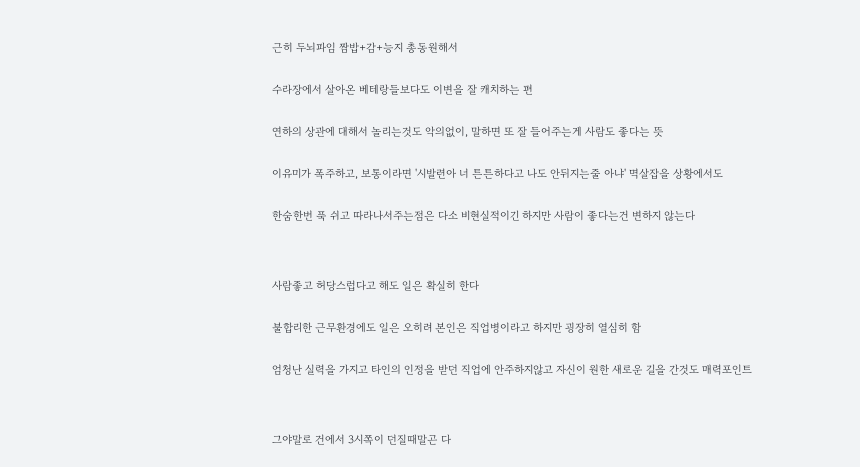근히 두뇌파임 짬밥+감+능지 총동원해서


수라장에서 살아온 베테랑들보다도 이변을 잘 캐치하는 편


연하의 상관에 대해서 놀리는것도 악의없이, 말하면 또 잘 들어주는게 사람도 좋다는 뜻


이유미가 폭주하고, 보통이라면 '시발련아 너 튼튼하다고 나도 안뒤지는줄 아냐' 멱살잡을 상황에서도


한숨한번 푹 쉬고 따라나서주는점은 다소 비현실적이긴 하지만 사람이 좋다는건 변하지 않는다




사람좋고 허당스럽다고 해도 일은 확실히 한다


불합리한 근무환경에도 일은 오히려 본인은 직업병이라고 하지만 굉장히 열심히 함


엄청난 실력을 가지고 타인의 인정을 받던 직업에 안주하지않고 자신이 원한 새로운 길을 간것도 매력포인트




그야말로 건에서 3시쪽이 던질때말곤 다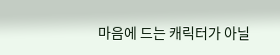마음에 드는 캐릭터가 아닐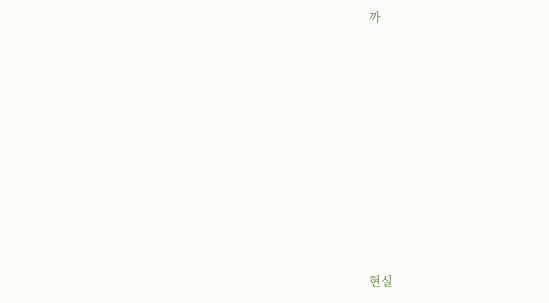까











현실